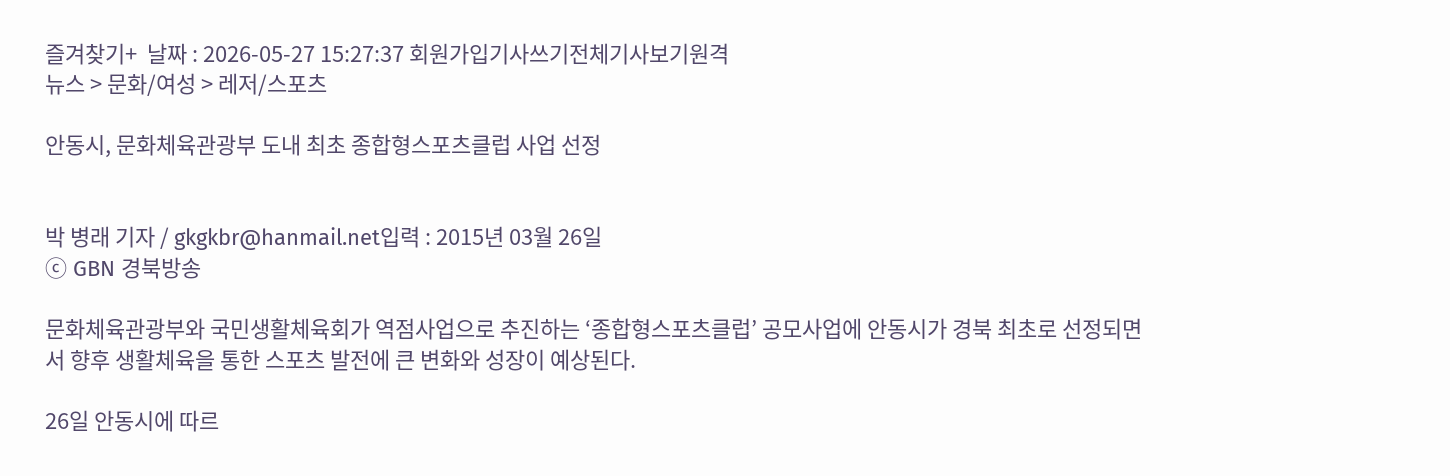즐겨찾기+  날짜 : 2026-05-27 15:27:37 회원가입기사쓰기전체기사보기원격
뉴스 > 문화/여성 > 레저/스포츠

안동시, 문화체육관광부 도내 최초 종합형스포츠클럽 사업 선정


박 병래 기자 / gkgkbr@hanmail.net입력 : 2015년 03월 26일
ⓒ GBN 경북방송

문화체육관광부와 국민생활체육회가 역점사업으로 추진하는 ‘종합형스포츠클럽’ 공모사업에 안동시가 경북 최초로 선정되면서 향후 생활체육을 통한 스포츠 발전에 큰 변화와 성장이 예상된다.

26일 안동시에 따르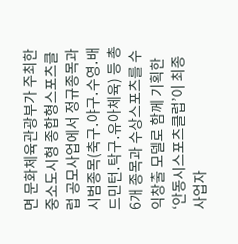면 문화체육관광부가 주최한 중소도시형 종합형스포츠클럽 공모사업에서 정규종목과 시범종목(축구․야구․수영․배드민턴․탁구․유아체육) 등 총 6개 종목과 수상스포츠를 수익창출 모델로 함께 기획한 ‘안동시스포츠클럽’이 최종 사업자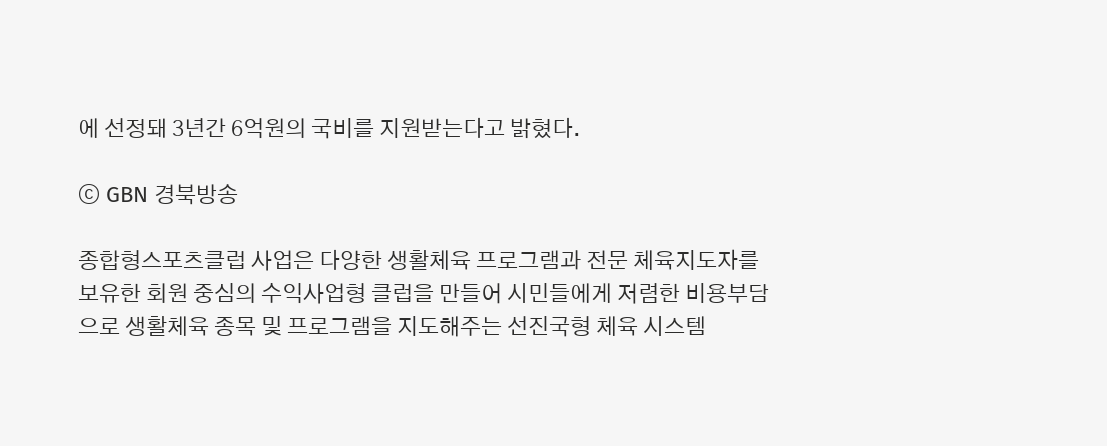에 선정돼 3년간 6억원의 국비를 지원받는다고 밝혔다.

ⓒ GBN 경북방송

종합형스포츠클럽 사업은 다양한 생활체육 프로그램과 전문 체육지도자를 보유한 회원 중심의 수익사업형 클럽을 만들어 시민들에게 저렴한 비용부담으로 생활체육 종목 및 프로그램을 지도해주는 선진국형 체육 시스템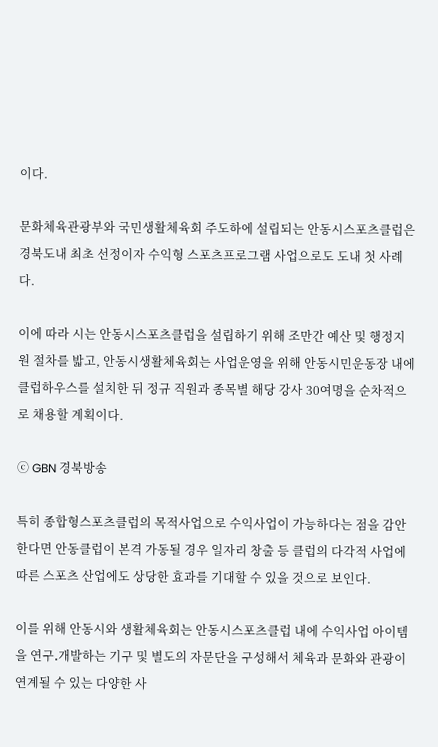이다.

문화체육관광부와 국민생활체육회 주도하에 설립되는 안동시스포츠클럽은 경북도내 최초 선정이자 수익형 스포츠프로그램 사업으로도 도내 첫 사례다.

이에 따라 시는 안동시스포츠클럽을 설립하기 위해 조만간 예산 및 행정지원 절차를 밟고, 안동시생활체육회는 사업운영을 위해 안동시민운동장 내에 클럽하우스를 설치한 뒤 정규 직원과 종목별 해당 강사 30여명을 순차적으로 채용할 계획이다.

ⓒ GBN 경북방송

특히 종합형스포츠클럽의 목적사업으로 수익사업이 가능하다는 점을 감안한다면 안동클럽이 본격 가동될 경우 일자리 창출 등 클럽의 다각적 사업에 따른 스포츠 산업에도 상당한 효과를 기대할 수 있을 것으로 보인다.

이를 위해 안동시와 생활체육회는 안동시스포츠클럽 내에 수익사업 아이템을 연구․개발하는 기구 및 별도의 자문단을 구성해서 체육과 문화와 관광이 연계될 수 있는 다양한 사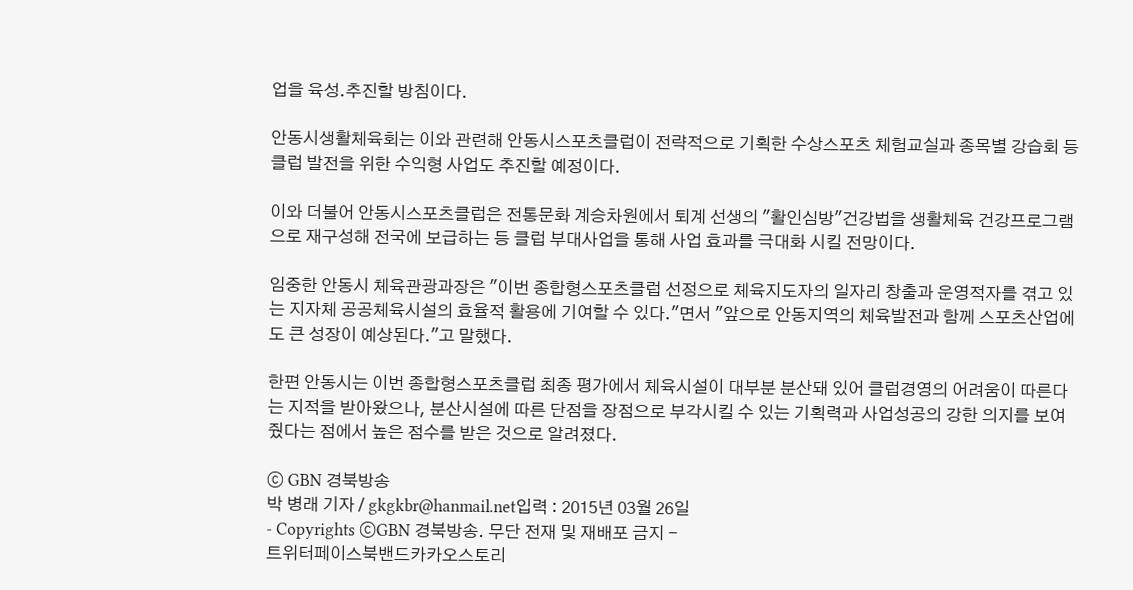업을 육성․추진할 방침이다.

안동시생활체육회는 이와 관련해 안동시스포츠클럽이 전략적으로 기획한 수상스포츠 체험교실과 종목별 강습회 등 클럽 발전을 위한 수익형 사업도 추진할 예정이다.

이와 더불어 안동시스포츠클럽은 전통문화 계승차원에서 퇴계 선생의 "활인심방"건강법을 생활체육 건강프로그램으로 재구성해 전국에 보급하는 등 클럽 부대사업을 통해 사업 효과를 극대화 시킬 전망이다.

임중한 안동시 체육관광과장은 "이번 종합형스포츠클럽 선정으로 체육지도자의 일자리 창출과 운영적자를 겪고 있는 지자체 공공체육시설의 효율적 활용에 기여할 수 있다."면서 "앞으로 안동지역의 체육발전과 함께 스포츠산업에도 큰 성장이 예상된다."고 말했다.

한편 안동시는 이번 종합형스포츠클럽 최종 평가에서 체육시설이 대부분 분산돼 있어 클럽경영의 어려움이 따른다는 지적을 받아왔으나, 분산시설에 따른 단점을 장점으로 부각시킬 수 있는 기획력과 사업성공의 강한 의지를 보여 줬다는 점에서 높은 점수를 받은 것으로 알려졌다.

ⓒ GBN 경북방송
박 병래 기자 / gkgkbr@hanmail.net입력 : 2015년 03월 26일
- Copyrights ⓒGBN 경북방송. 무단 전재 및 재배포 금지 -
트위터페이스북밴드카카오스토리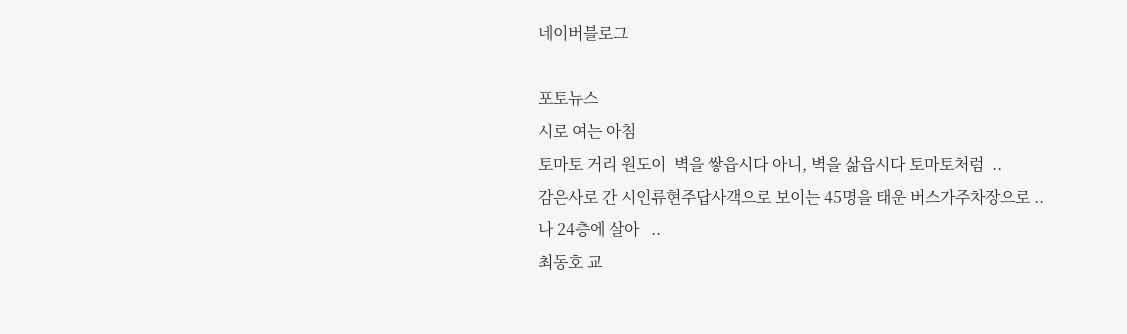네이버블로그

포토뉴스
시로 여는 아침
토마토 거리 원도이  벽을 쌓읍시다 아니, 벽을 삶읍시다 토마토처럼  ..
감은사로 간 시인류현주답사객으로 보이는 45명을 태운 버스가주차장으로 ..
나 24층에 살아   ..
최동호 교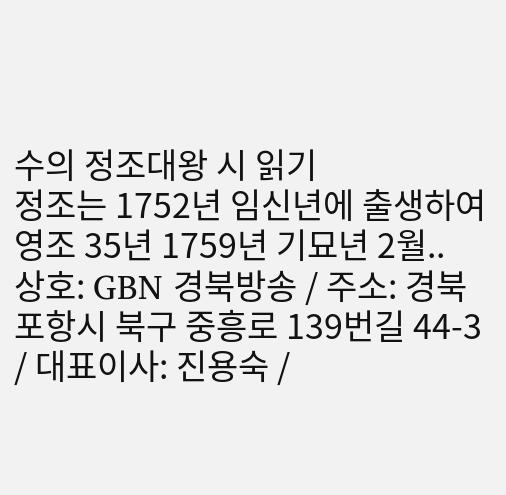수의 정조대왕 시 읽기
정조는 1752년 임신년에 출생하여 영조 35년 1759년 기묘년 2월..
상호: GBN 경북방송 / 주소: 경북 포항시 북구 중흥로 139번길 44-3 / 대표이사: 진용숙 /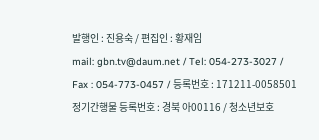발행인 : 진용숙 / 편집인 : 황재임
mail: gbn.tv@daum.net / Tel: 054-273-3027 / Fax : 054-773-0457 / 등록번호 : 171211-0058501
정기간행물 등록번호 : 경북 아00116 / 청소년보호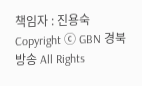책임자 : 진용숙
Copyright ⓒ GBN 경북방송 All Rights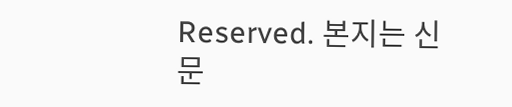Reserved. 본지는 신문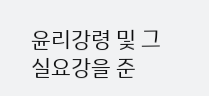윤리강령 및 그 실요강을 준